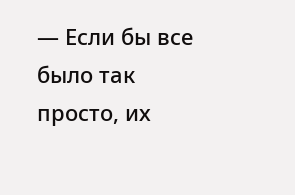— Если бы все было так просто, их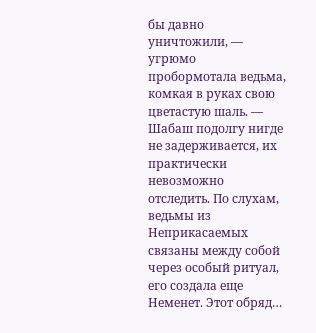бы давно уничтожили, — угрюмо пробормотала ведьма, комкая в руках свою цветастую шаль. — Шабаш подолгу нигде не задерживается, их практически невозможно отследить. По слухам, ведьмы из Неприкасаемых связаны между собой через особый ритуал, его создала еще Неменет. Этот обряд…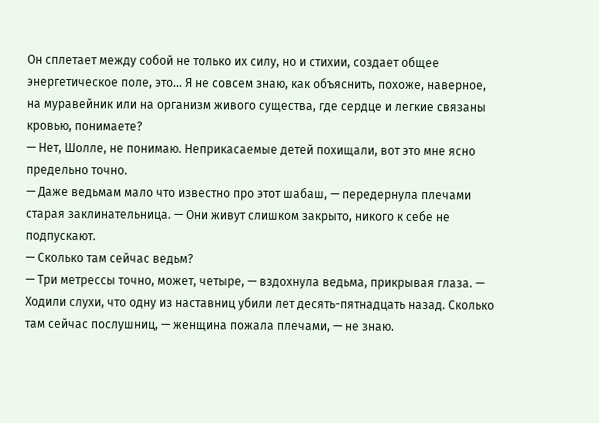Он сплетает между собой не только их силу, но и стихии, создает общее энергетическое поле, это… Я не совсем знаю, как объяснить, похоже, наверное, на муравейник или на организм живого существа, где сердце и легкие связаны кровью, понимаете?
— Нет, Шолле, не понимаю. Неприкасаемые детей похищали, вот это мне ясно предельно точно.
— Даже ведьмам мало что известно про этот шабаш, — передернула плечами старая заклинательница. — Они живут слишком закрыто, никого к себе не подпускают.
— Сколько там сейчас ведьм?
— Три метрессы точно, может, четыре, — вздохнула ведьма, прикрывая глаза. — Ходили слухи, что одну из наставниц убили лет десять-пятнадцать назад. Сколько там сейчас послушниц, — женщина пожала плечами, — не знаю.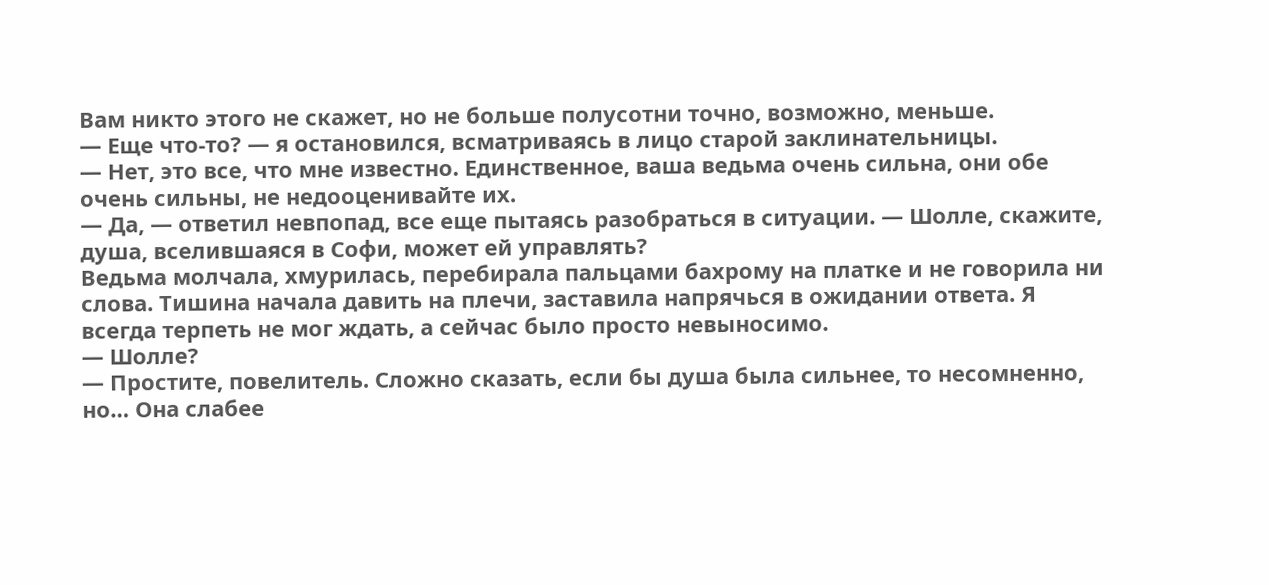Вам никто этого не скажет, но не больше полусотни точно, возможно, меньше.
— Еще что-то? — я остановился, всматриваясь в лицо старой заклинательницы.
— Нет, это все, что мне известно. Единственное, ваша ведьма очень сильна, они обе очень сильны, не недооценивайте их.
— Да, — ответил невпопад, все еще пытаясь разобраться в ситуации. — Шолле, скажите, душа, вселившаяся в Софи, может ей управлять?
Ведьма молчала, хмурилась, перебирала пальцами бахрому на платке и не говорила ни слова. Тишина начала давить на плечи, заставила напрячься в ожидании ответа. Я всегда терпеть не мог ждать, а сейчас было просто невыносимо.
— Шолле?
— Простите, повелитель. Сложно сказать, если бы душа была сильнее, то несомненно, но… Она слабее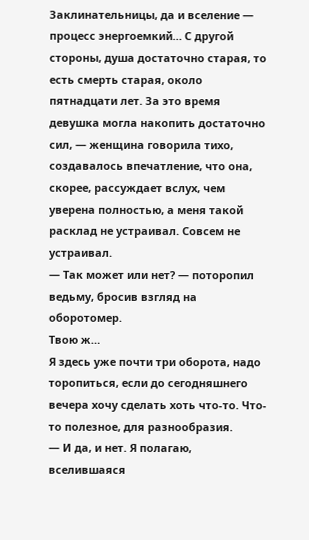Заклинательницы, да и вселение — процесс энергоемкий… С другой стороны, душа достаточно старая, то есть смерть старая, около пятнадцати лет. За это время девушка могла накопить достаточно сил, — женщина говорила тихо, создавалось впечатление, что она, скорее, рассуждает вслух, чем уверена полностью, а меня такой расклад не устраивал. Совсем не устраивал.
— Так может или нет? — поторопил ведьму, бросив взгляд на оборотомер.
Твою ж…
Я здесь уже почти три оборота, надо торопиться, если до сегодняшнего вечера хочу сделать хоть что-то. Что-то полезное, для разнообразия.
— И да, и нет. Я полагаю, вселившаяся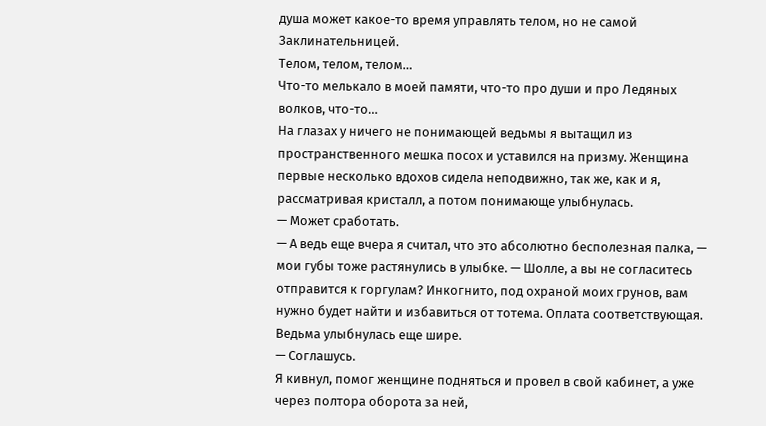душа может какое-то время управлять телом, но не самой Заклинательницей.
Телом, телом, телом…
Что-то мелькало в моей памяти, что-то про души и про Ледяных волков, что-то…
На глазах у ничего не понимающей ведьмы я вытащил из пространственного мешка посох и уставился на призму. Женщина первые несколько вдохов сидела неподвижно, так же, как и я, рассматривая кристалл, а потом понимающе улыбнулась.
— Может сработать.
— А ведь еще вчера я считал, что это абсолютно бесполезная палка, — мои губы тоже растянулись в улыбке. — Шолле, а вы не согласитесь отправится к горгулам? Инкогнито, под охраной моих грунов, вам нужно будет найти и избавиться от тотема. Оплата соответствующая.
Ведьма улыбнулась еще шире.
— Соглашусь.
Я кивнул, помог женщине подняться и провел в свой кабинет, а уже через полтора оборота за ней,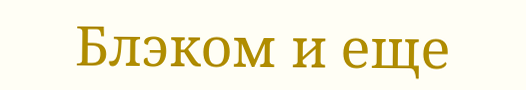Блэком и еще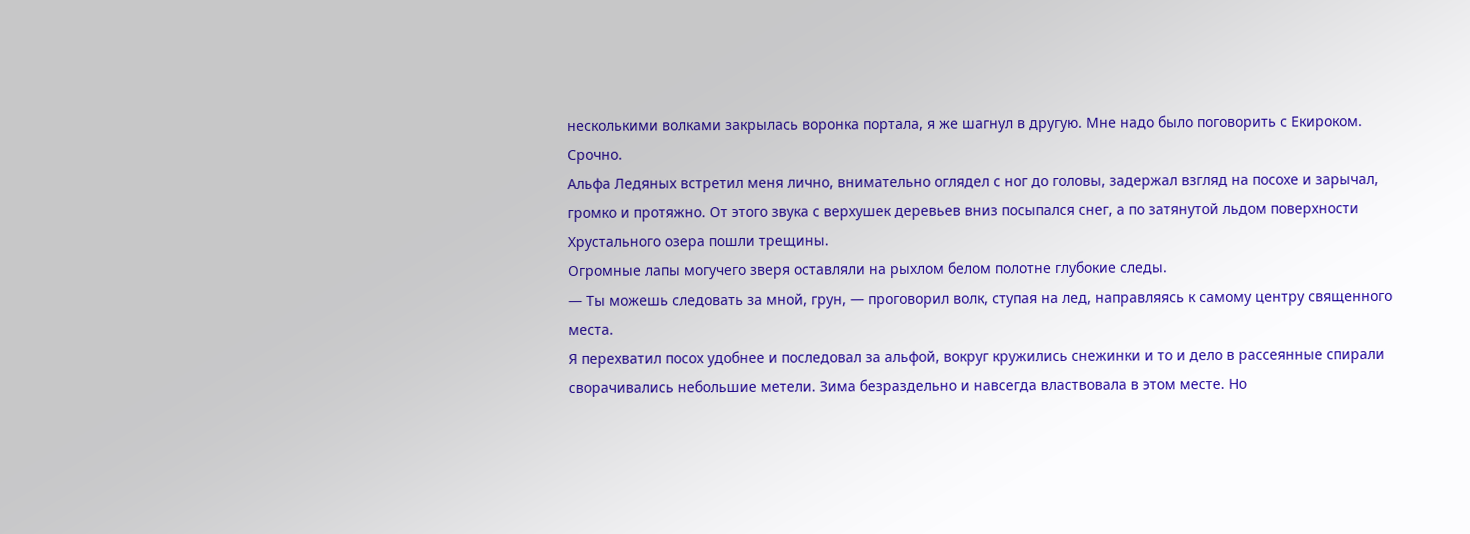несколькими волками закрылась воронка портала, я же шагнул в другую. Мне надо было поговорить с Екироком. Срочно.
Альфа Ледяных встретил меня лично, внимательно оглядел с ног до головы, задержал взгляд на посохе и зарычал, громко и протяжно. От этого звука с верхушек деревьев вниз посыпался снег, а по затянутой льдом поверхности Хрустального озера пошли трещины.
Огромные лапы могучего зверя оставляли на рыхлом белом полотне глубокие следы.
— Ты можешь следовать за мной, грун, — проговорил волк, ступая на лед, направляясь к самому центру священного места.
Я перехватил посох удобнее и последовал за альфой, вокруг кружились снежинки и то и дело в рассеянные спирали сворачивались небольшие метели. Зима безраздельно и навсегда властвовала в этом месте. Но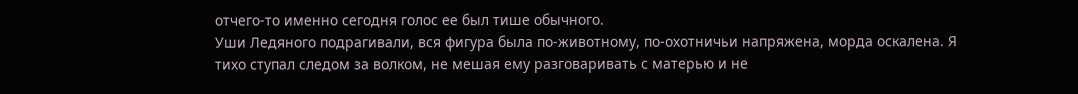отчего-то именно сегодня голос ее был тише обычного.
Уши Ледяного подрагивали, вся фигура была по-животному, по-охотничьи напряжена, морда оскалена. Я тихо ступал следом за волком, не мешая ему разговаривать с матерью и не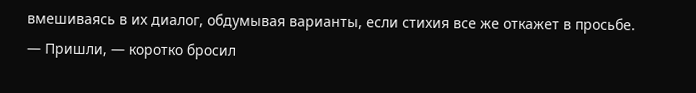вмешиваясь в их диалог, обдумывая варианты, если стихия все же откажет в просьбе.
— Пришли, — коротко бросил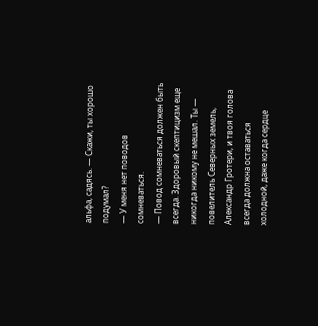альфа, садясь. — Скажи, ты хорошо подумал?
— У меня нет поводов сомневаться.
— Повод сомневаться должен быть всегда. Здоровый скептицизм еще никогда никому не мешал. Ты — повелитель Северных земель, Александр Гротери, и твоя голова всегда должна оставаться холодной, даже когда сердце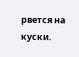рвется на куски.